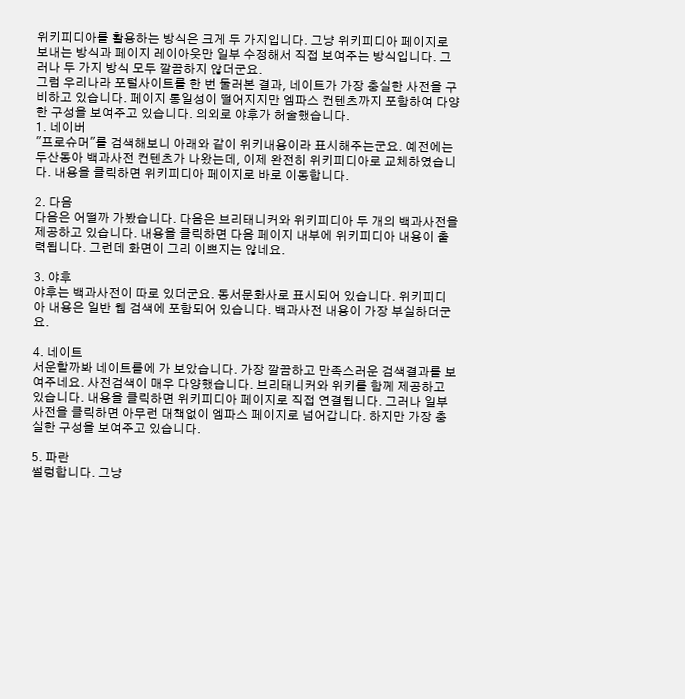위키피디아를 활용하는 방식은 크게 두 가지입니다. 그냥 위키피디아 페이지로 보내는 방식과 페이지 레이아웃만 일부 수정해서 직접 보여주는 방식입니다. 그러나 두 가지 방식 모두 깔끔하지 않더군요.
그럼 우리나라 포털사이트를 한 번 둘러본 결과, 네이트가 가장 충실한 사전을 구비하고 있습니다. 페이지 통일성이 떨어지지만 엠파스 컨텐츠까지 포함하여 다양한 구성을 보여주고 있습니다. 의외로 야후가 허술했습니다.
1. 네이버
"프로슈머"를 검색해보니 아래와 같이 위키내용이라 표시해주는군요. 예전에는 두산동아 백과사전 컨텐츠가 나왔는데, 이제 완전히 위키피디아로 교체하였습니다. 내용을 클릭하면 위키피디아 페이지로 바로 이동합니다.

2. 다음
다음은 어떨까 가봤습니다. 다음은 브리태니커와 위키피디아 두 개의 백과사전을 제공하고 있습니다. 내용을 클릭하면 다음 페이지 내부에 위키피디아 내용이 출력됩니다. 그런데 화면이 그리 이쁘지는 않네요.

3. 야후
야후는 백과사전이 따로 있더군요. 동서문화사로 표시되어 있습니다. 위키피디아 내용은 일반 웹 검색에 포함되어 있습니다. 백과사전 내용이 가장 부실하더군요.

4. 네이트
서운할까봐 네이트를에 가 보았습니다. 가장 깔끔하고 만족스러운 검색결과를 보여주네요. 사전검색이 매우 다양했습니다. 브리태니커와 위키를 함께 제공하고 있습니다. 내용을 클릭하면 위키피디아 페이지로 직접 연결됩니다. 그러나 일부 사전을 클릭하면 아무런 대책없이 엠파스 페이지로 넘어갑니다. 하지만 가장 충실한 구성을 보여주고 있습니다.

5. 파란
썰렁합니다. 그냥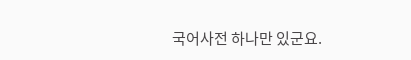국어사전 하나만 있군요.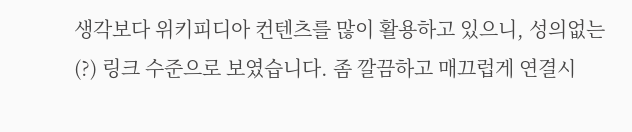생각보다 위키피디아 컨텐츠를 많이 활용하고 있으니, 성의없는(?) 링크 수준으로 보였습니다. 좀 깔끔하고 매끄럽게 연결시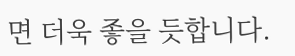면 더욱 좋을 듯합니다.